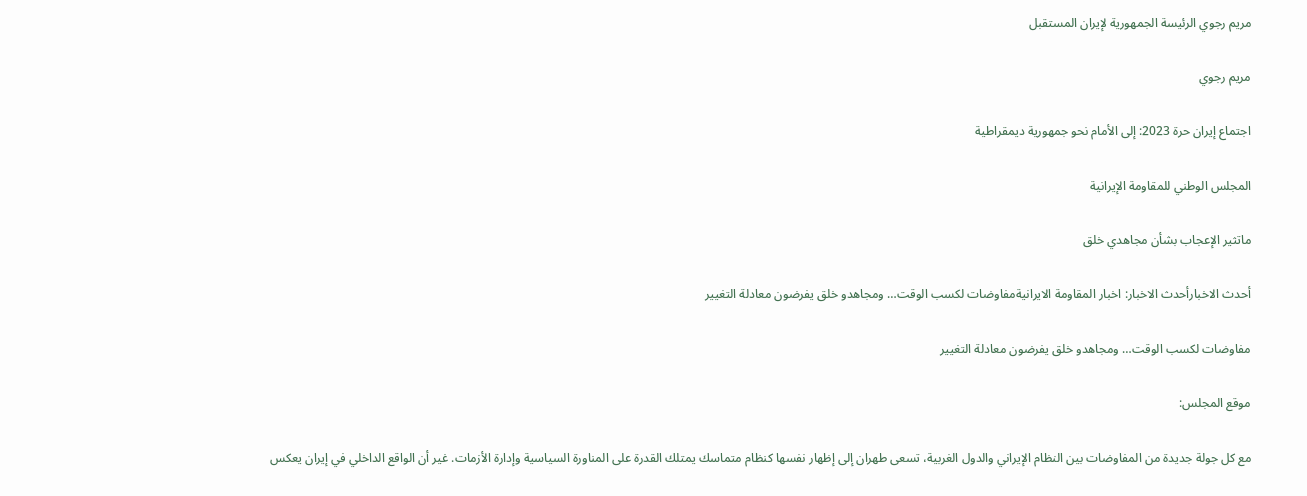مريم رجوي الرئيسة الجمهورية لإيران المستقبل

مريم رجوي

اجتماع إيران حرة 2023: إلى الأمام نحو جمهورية ديمقراطية

المجلس الوطني للمقاومة الإيرانية

ماتثير الإعجاب بشأن مجاهدي خلق

أحدث الاخبارأحدث الاخبار: اخبار المقاومة الايرانيةمفاوضات لكسب الوقت… ومجاهدو خلق يفرضون معادلة التغيير

مفاوضات لكسب الوقت… ومجاهدو خلق يفرضون معادلة التغيير

موقع المجلس:

مع كل جولة جديدة من المفاوضات بين النظام الإيراني والدول الغربية، تسعى طهران إلى إظهار نفسها كنظام متماسك يمتلك القدرة على المناورة السياسية وإدارة الأزمات. غير أن الواقع الداخلي في إيران يعكس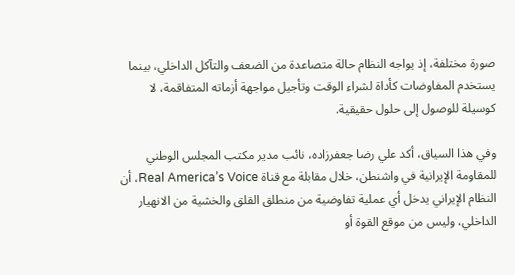صورة مختلفة، إذ يواجه النظام حالة متصاعدة من الضعف والتآكل الداخلي، بينما يستخدم المفاوضات كأداة لشراء الوقت وتأجيل مواجهة أزماته المتفاقمة، لا كوسيلة للوصول إلى حلول حقيقية.

وفي هذا السياق، أكد علي رضا جعفرزاده، نائب مدير مكتب المجلس الوطني للمقاومة الإيرانية في واشنطن، خلال مقابلة مع قناة Real America’s Voice، أن النظام الإيراني يدخل أي عملية تفاوضية من منطلق القلق والخشية من الانهيار الداخلي، وليس من موقع القوة أو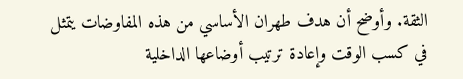الثقة. وأوضح أن هدف طهران الأساسي من هذه المفاوضات يتمثل في كسب الوقت وإعادة ترتيب أوضاعها الداخلية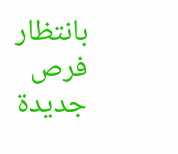بانتظار فرص جديدة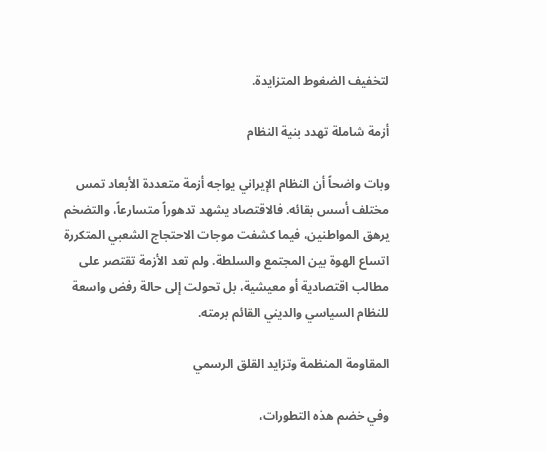لتخفيف الضغوط المتزايدة.

أزمة شاملة تهدد بنية النظام

وبات واضحاً أن النظام الإيراني يواجه أزمة متعددة الأبعاد تمس مختلف أسس بقائه. فالاقتصاد يشهد تدهوراً متسارعاً، والتضخم يرهق المواطنين، فيما كشفت موجات الاحتجاج الشعبي المتكررة اتساع الهوة بين المجتمع والسلطة. ولم تعد الأزمة تقتصر على مطالب اقتصادية أو معيشية، بل تحولت إلى حالة رفض واسعة للنظام السياسي والديني القائم برمته.

المقاومة المنظمة وتزايد القلق الرسمي

وفي خضم هذه التطورات،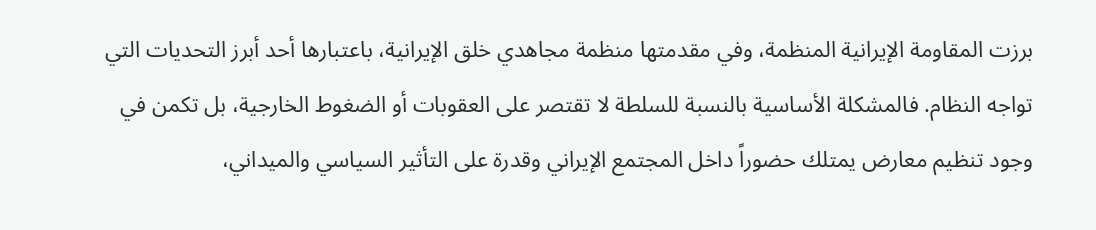برزت المقاومة الإيرانية المنظمة، وفي مقدمتها منظمة مجاهدي خلق الإيرانية، باعتبارها أحد أبرز التحديات التي تواجه النظام. فالمشكلة الأساسية بالنسبة للسلطة لا تقتصر على العقوبات أو الضغوط الخارجية، بل تكمن في وجود تنظيم معارض يمتلك حضوراً داخل المجتمع الإيراني وقدرة على التأثير السياسي والميداني،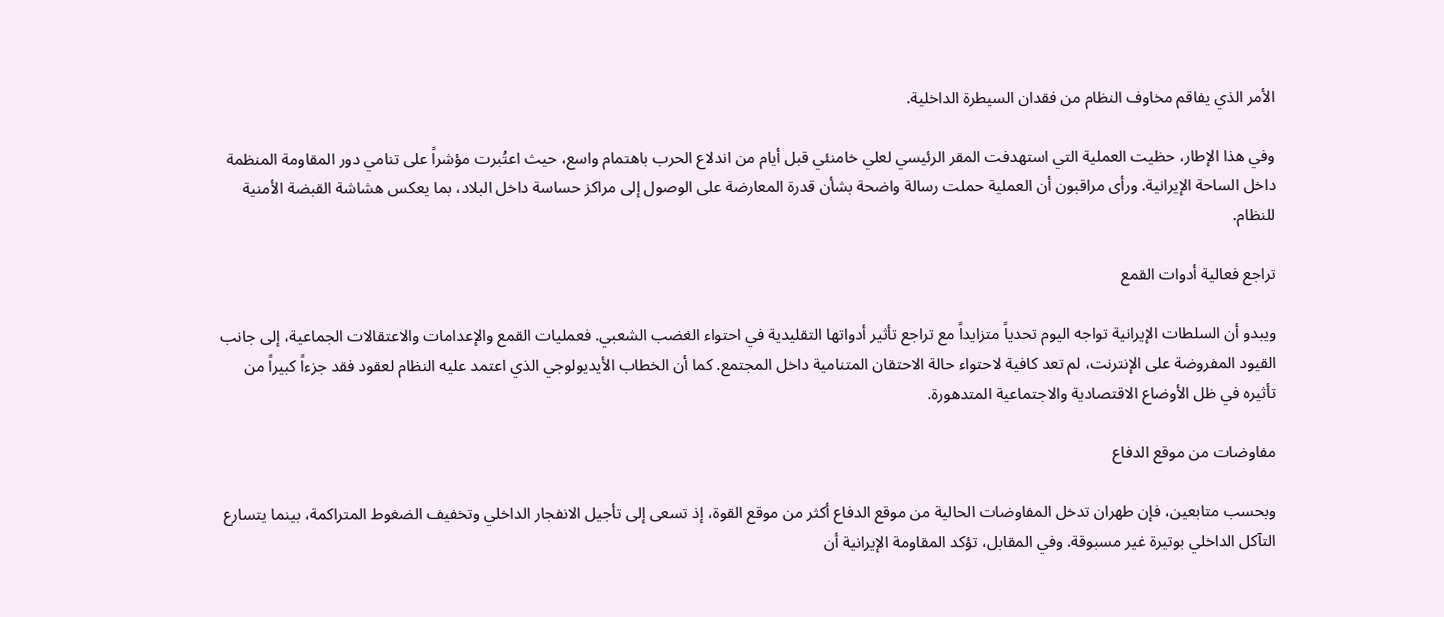الأمر الذي يفاقم مخاوف النظام من فقدان السيطرة الداخلية.

وفي هذا الإطار، حظيت العملية التي استهدفت المقر الرئيسي لعلي خامنئي قبل أيام من اندلاع الحرب باهتمام واسع، حيث اعتُبرت مؤشراً على تنامي دور المقاومة المنظمة داخل الساحة الإيرانية. ورأى مراقبون أن العملية حملت رسالة واضحة بشأن قدرة المعارضة على الوصول إلى مراكز حساسة داخل البلاد، بما يعكس هشاشة القبضة الأمنية للنظام.

تراجع فعالية أدوات القمع

ويبدو أن السلطات الإيرانية تواجه اليوم تحدياً متزايداً مع تراجع تأثير أدواتها التقليدية في احتواء الغضب الشعبي. فعمليات القمع والإعدامات والاعتقالات الجماعية، إلى جانب القيود المفروضة على الإنترنت، لم تعد كافية لاحتواء حالة الاحتقان المتنامية داخل المجتمع. كما أن الخطاب الأيديولوجي الذي اعتمد عليه النظام لعقود فقد جزءاً كبيراً من تأثيره في ظل الأوضاع الاقتصادية والاجتماعية المتدهورة.

مفاوضات من موقع الدفاع

وبحسب متابعين، فإن طهران تدخل المفاوضات الحالية من موقع الدفاع أكثر من موقع القوة، إذ تسعى إلى تأجيل الانفجار الداخلي وتخفيف الضغوط المتراكمة، بينما يتسارع التآكل الداخلي بوتيرة غير مسبوقة. وفي المقابل، تؤكد المقاومة الإيرانية أن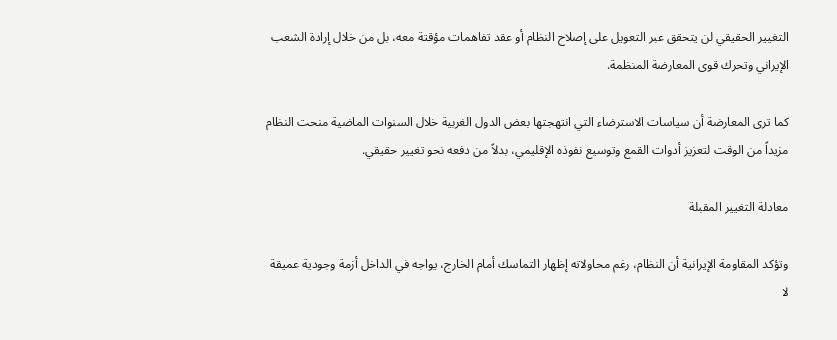التغيير الحقيقي لن يتحقق عبر التعويل على إصلاح النظام أو عقد تفاهمات مؤقتة معه، بل من خلال إرادة الشعب الإيراني وتحرك قوى المعارضة المنظمة.

كما ترى المعارضة أن سياسات الاسترضاء التي انتهجتها بعض الدول الغربية خلال السنوات الماضية منحت النظام مزيداً من الوقت لتعزيز أدوات القمع وتوسيع نفوذه الإقليمي، بدلاً من دفعه نحو تغيير حقيقي.

معادلة التغيير المقبلة

وتؤكد المقاومة الإيرانية أن النظام، رغم محاولاته إظهار التماسك أمام الخارج، يواجه في الداخل أزمة وجودية عميقة لا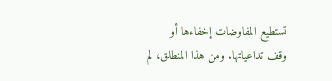تستطيع المفاوضات إخفاءها أو وقف تداعياتها. ومن هذا المنطلق، لم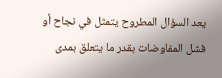يعد السؤال المطروح يتمثل في نجاح أو فشل المفاوضات بقدر ما يتعلق بمدى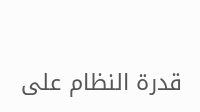قدرة النظام على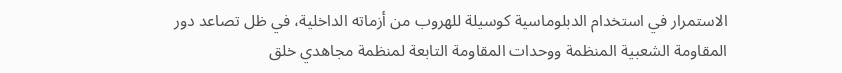الاستمرار في استخدام الدبلوماسية كوسيلة للهروب من أزماته الداخلية، في ظل تصاعد دور المقاومة الشعبية المنظمة ووحدات المقاومة التابعة لمنظمة مجاهدي خلق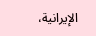الإيرانية،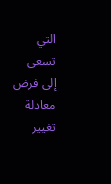التي تسعى إلى فرض معادلة تغيير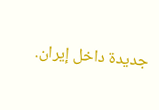جديدة داخل إيران.